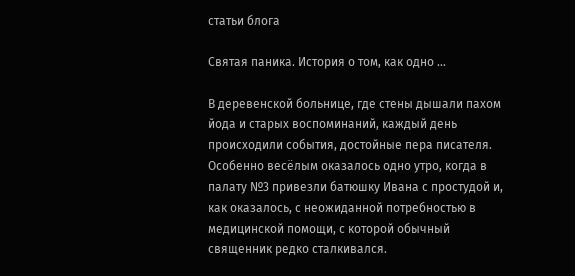статьи блога

Святая паника. История о том, как одно …

В деревенской больнице, где стены дышали пахом йода и старых воспоминаний, каждый день происходили события, достойные пера писателя. Особенно весёлым оказалось одно утро, когда в палату №3 привезли батюшку Ивана с простудой и, как оказалось, с неожиданной потребностью в медицинской помощи, с которой обычный священник редко сталкивался.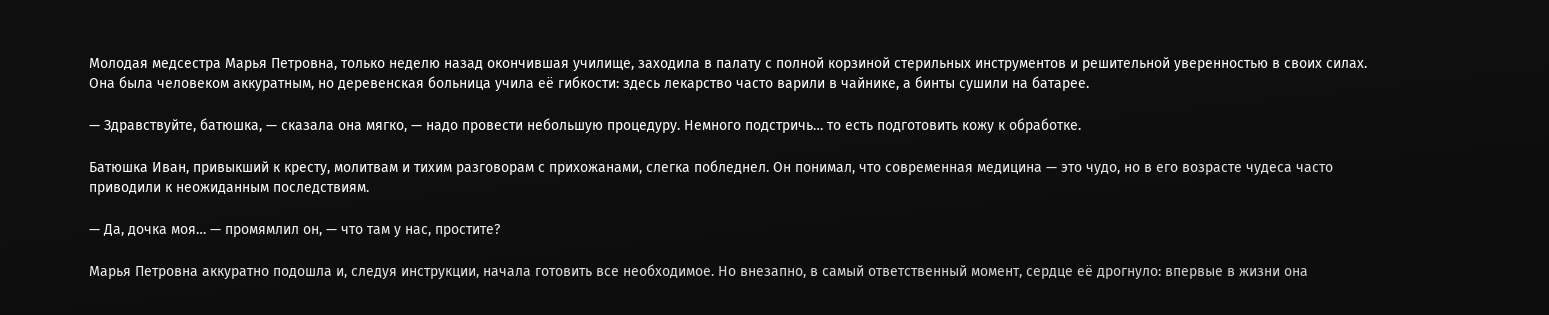Молодая медсестра Марья Петровна, только неделю назад окончившая училище, заходила в палату с полной корзиной стерильных инструментов и решительной уверенностью в своих силах. Она была человеком аккуратным, но деревенская больница учила её гибкости: здесь лекарство часто варили в чайнике, а бинты сушили на батарее.

— Здравствуйте, батюшка, — сказала она мягко, — надо провести небольшую процедуру. Немного подстричь… то есть подготовить кожу к обработке.

Батюшка Иван, привыкший к кресту, молитвам и тихим разговорам с прихожанами, слегка побледнел. Он понимал, что современная медицина — это чудо, но в его возрасте чудеса часто приводили к неожиданным последствиям.

— Да, дочка моя… — промямлил он, — что там у нас, простите?

Марья Петровна аккуратно подошла и, следуя инструкции, начала готовить все необходимое. Но внезапно, в самый ответственный момент, сердце её дрогнуло: впервые в жизни она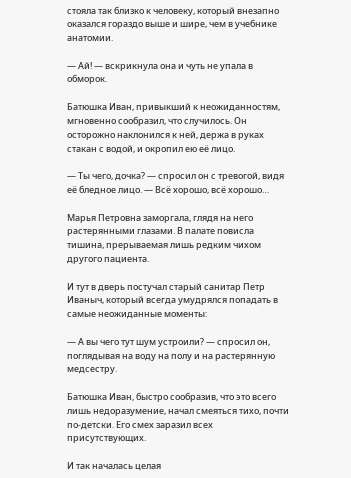стояла так близко к человеку, который внезапно оказался гораздо выше и шире, чем в учебнике анатомии.

— Ай! — вскрикнула она и чуть не упала в обморок.

Батюшка Иван, привыкший к неожиданностям, мгновенно сообразил, что случилось. Он осторожно наклонился к ней, держа в руках стакан с водой, и окропил ею её лицо.

— Ты чего, дочка? — спросил он с тревогой, видя её бледное лицо. — Всё хорошо, всё хорошо…

Марья Петровна заморгала, глядя на него растерянными глазами. В палате повисла тишина, прерываемая лишь редким чихом другого пациента.

И тут в дверь постучал старый санитар Петр Иваныч, который всегда умудрялся попадать в самые неожиданные моменты:

— А вы чего тут шум устроили? — спросил он, поглядывая на воду на полу и на растерянную медсестру.

Батюшка Иван, быстро сообразив, что это всего лишь недоразумение, начал смеяться тихо, почти по-детски. Его смех заразил всех присутствующих.

И так началась целая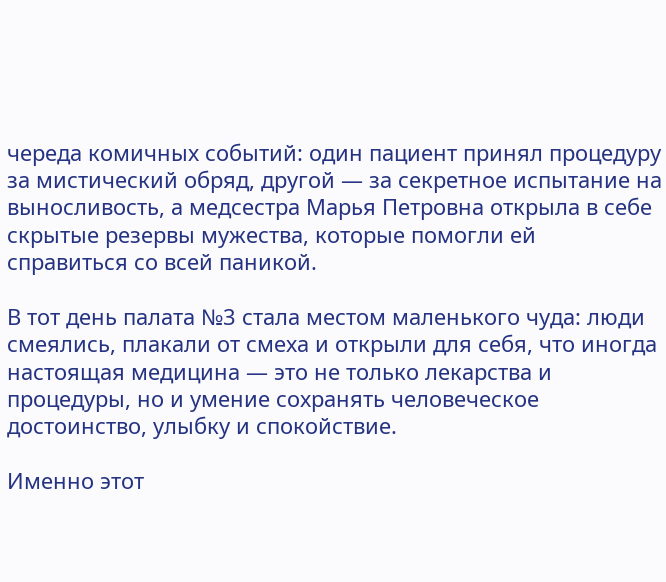череда комичных событий: один пациент принял процедуру за мистический обряд, другой — за секретное испытание на выносливость, а медсестра Марья Петровна открыла в себе скрытые резервы мужества, которые помогли ей справиться со всей паникой.

В тот день палата №3 стала местом маленького чуда: люди смеялись, плакали от смеха и открыли для себя, что иногда настоящая медицина — это не только лекарства и процедуры, но и умение сохранять человеческое достоинство, улыбку и спокойствие.

Именно этот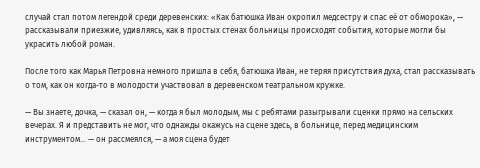случай стал потом легендой среди деревенских: «Как батюшка Иван окропил медсестру и спас её от обморока», — рассказывали приезжие, удивляясь, как в простых стенах больницы происходят события, которые могли бы украсить любой роман.

После того как Марья Петровна немного пришла в себя, батюшка Иван, не теряя присутствия духа, стал рассказывать о том, как он когда-то в молодости участвовал в деревенском театральном кружке.

— Вы знаете, дочка, — сказал он, — когда я был молодым, мы с ребятами разыгрывали сценки прямо на сельских вечерах. Я и представить не мог, что однажды окажусь на сцене здесь, в больнице, перед медицинским инструментом… — он рассмеялся, — а моя сцена будет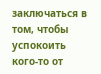заключаться в том, чтобы успокоить кого-то от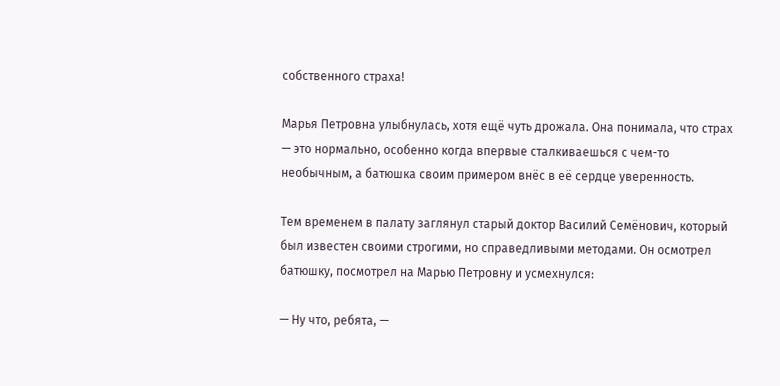собственного страха!

Марья Петровна улыбнулась, хотя ещё чуть дрожала. Она понимала, что страх — это нормально, особенно когда впервые сталкиваешься с чем-то необычным, а батюшка своим примером внёс в её сердце уверенность.

Тем временем в палату заглянул старый доктор Василий Семёнович, который был известен своими строгими, но справедливыми методами. Он осмотрел батюшку, посмотрел на Марью Петровну и усмехнулся:

— Ну что, ребята, —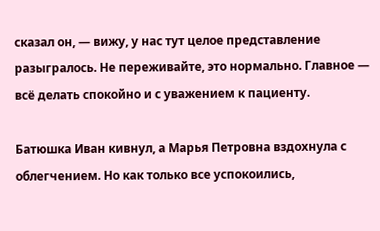сказал он, — вижу, у нас тут целое представление разыгралось. Не переживайте, это нормально. Главное — всё делать спокойно и с уважением к пациенту.

Батюшка Иван кивнул, а Марья Петровна вздохнула с облегчением. Но как только все успокоились,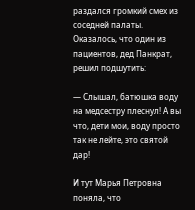раздался громкий смех из соседней палаты. Оказалось, что один из пациентов, дед Панкрат, решил подшутить:

— Слышал, батюшка воду на медсестру плеснул! А вы что, дети мои, воду просто так не лейте, это святой дар!

И тут Марья Петровна поняла, что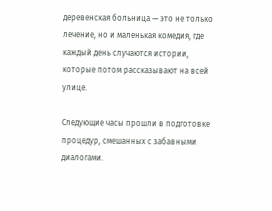деревенская больница — это не только лечение, но и маленькая комедия, где каждый день случаются истории, которые потом рассказывают на всей улице.

Следующие часы прошли в подготовке процедур, смешанных с забавными диалогами.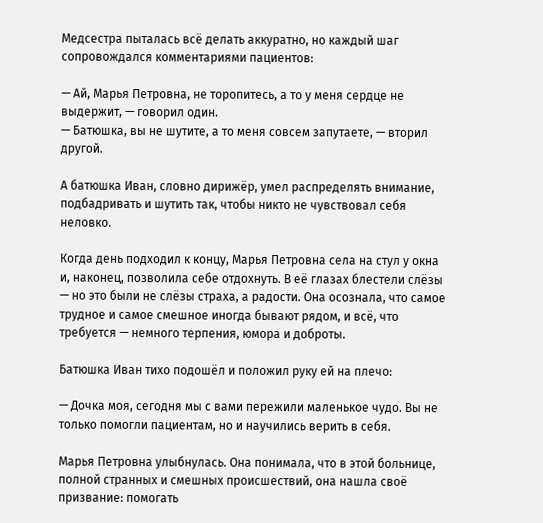Медсестра пыталась всё делать аккуратно, но каждый шаг сопровождался комментариями пациентов:

— Ай, Марья Петровна, не торопитесь, а то у меня сердце не выдержит, — говорил один.
— Батюшка, вы не шутите, а то меня совсем запутаете, — вторил другой.

А батюшка Иван, словно дирижёр, умел распределять внимание, подбадривать и шутить так, чтобы никто не чувствовал себя неловко.

Когда день подходил к концу, Марья Петровна села на стул у окна и, наконец, позволила себе отдохнуть. В её глазах блестели слёзы — но это были не слёзы страха, а радости. Она осознала, что самое трудное и самое смешное иногда бывают рядом, и всё, что требуется — немного терпения, юмора и доброты.

Батюшка Иван тихо подошёл и положил руку ей на плечо:

— Дочка моя, сегодня мы с вами пережили маленькое чудо. Вы не только помогли пациентам, но и научились верить в себя.

Марья Петровна улыбнулась. Она понимала, что в этой больнице, полной странных и смешных происшествий, она нашла своё призвание: помогать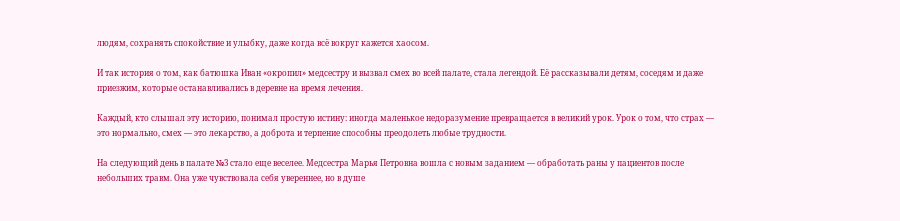людям, сохранять спокойствие и улыбку, даже когда всё вокруг кажется хаосом.

И так история о том, как батюшка Иван «окропил» медсестру и вызвал смех во всей палате, стала легендой. Её рассказывали детям, соседям и даже приезжим, которые останавливались в деревне на время лечения.

Каждый, кто слышал эту историю, понимал простую истину: иногда маленькое недоразумение превращается в великий урок. Урок о том, что страх — это нормально, смех — это лекарство, а доброта и терпение способны преодолеть любые трудности.

На следующий день в палате №3 стало еще веселее. Медсестра Марья Петровна вошла с новым заданием — обработать раны у пациентов после небольших травм. Она уже чувствовала себя увереннее, но в душе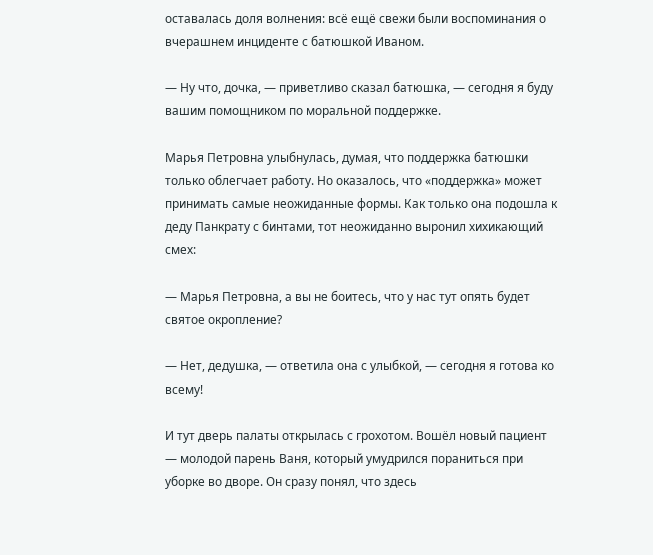оставалась доля волнения: всё ещё свежи были воспоминания о вчерашнем инциденте с батюшкой Иваном.

— Ну что, дочка, — приветливо сказал батюшка, — сегодня я буду вашим помощником по моральной поддержке.

Марья Петровна улыбнулась, думая, что поддержка батюшки только облегчает работу. Но оказалось, что «поддержка» может принимать самые неожиданные формы. Как только она подошла к деду Панкрату с бинтами, тот неожиданно выронил хихикающий смех:

— Марья Петровна, а вы не боитесь, что у нас тут опять будет святое окропление?

— Нет, дедушка, — ответила она с улыбкой, — сегодня я готова ко всему!

И тут дверь палаты открылась с грохотом. Вошёл новый пациент — молодой парень Ваня, который умудрился пораниться при уборке во дворе. Он сразу понял, что здесь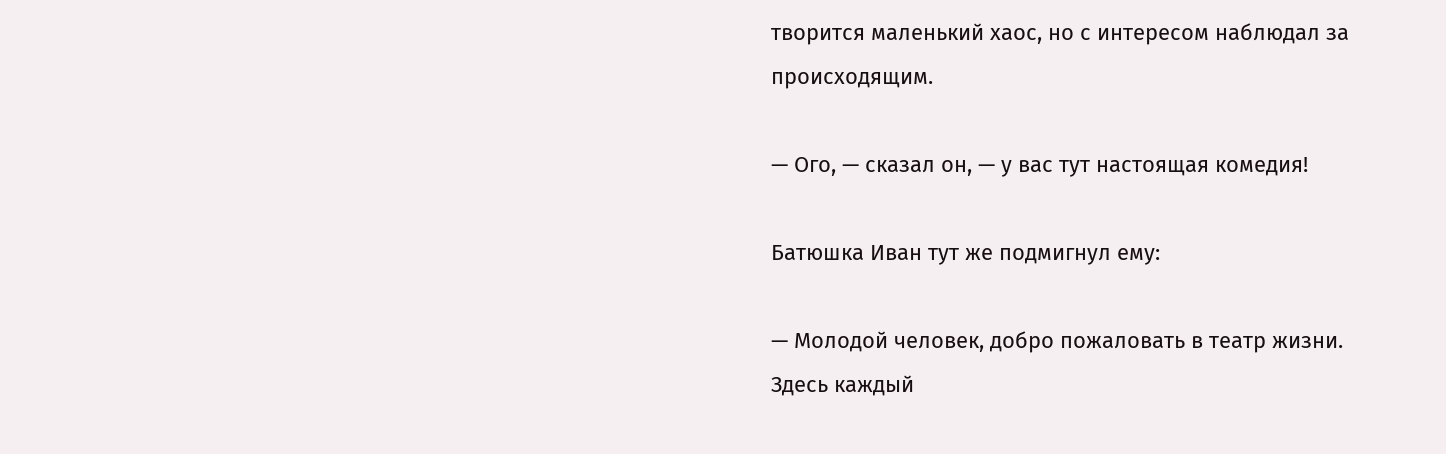творится маленький хаос, но с интересом наблюдал за происходящим.

— Ого, — сказал он, — у вас тут настоящая комедия!

Батюшка Иван тут же подмигнул ему:

— Молодой человек, добро пожаловать в театр жизни. Здесь каждый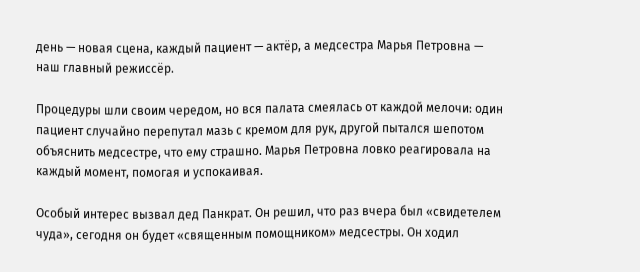день — новая сцена, каждый пациент — актёр, а медсестра Марья Петровна — наш главный режиссёр.

Процедуры шли своим чередом, но вся палата смеялась от каждой мелочи: один пациент случайно перепутал мазь с кремом для рук, другой пытался шепотом объяснить медсестре, что ему страшно. Марья Петровна ловко реагировала на каждый момент, помогая и успокаивая.

Особый интерес вызвал дед Панкрат. Он решил, что раз вчера был «свидетелем чуда», сегодня он будет «священным помощником» медсестры. Он ходил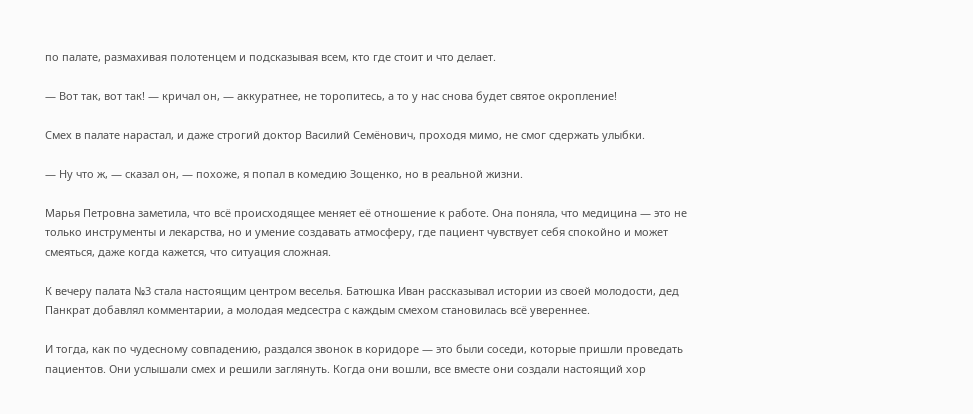по палате, размахивая полотенцем и подсказывая всем, кто где стоит и что делает.

— Вот так, вот так! — кричал он, — аккуратнее, не торопитесь, а то у нас снова будет святое окропление!

Смех в палате нарастал, и даже строгий доктор Василий Семёнович, проходя мимо, не смог сдержать улыбки.

— Ну что ж, — сказал он, — похоже, я попал в комедию Зощенко, но в реальной жизни.

Марья Петровна заметила, что всё происходящее меняет её отношение к работе. Она поняла, что медицина — это не только инструменты и лекарства, но и умение создавать атмосферу, где пациент чувствует себя спокойно и может смеяться, даже когда кажется, что ситуация сложная.

К вечеру палата №3 стала настоящим центром веселья. Батюшка Иван рассказывал истории из своей молодости, дед Панкрат добавлял комментарии, а молодая медсестра с каждым смехом становилась всё увереннее.

И тогда, как по чудесному совпадению, раздался звонок в коридоре — это были соседи, которые пришли проведать пациентов. Они услышали смех и решили заглянуть. Когда они вошли, все вместе они создали настоящий хор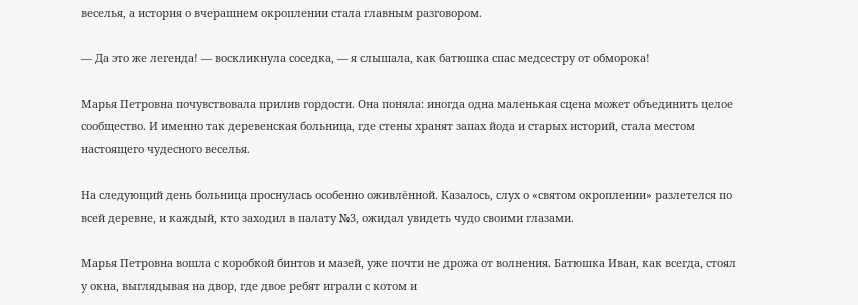веселья, а история о вчерашнем окроплении стала главным разговором.

— Да это же легенда! — воскликнула соседка, — я слышала, как батюшка спас медсестру от обморока!

Марья Петровна почувствовала прилив гордости. Она поняла: иногда одна маленькая сцена может объединить целое сообщество. И именно так деревенская больница, где стены хранят запах йода и старых историй, стала местом настоящего чудесного веселья.

На следующий день больница проснулась особенно оживлённой. Казалось, слух о «святом окроплении» разлетелся по всей деревне, и каждый, кто заходил в палату №3, ожидал увидеть чудо своими глазами.

Марья Петровна вошла с коробкой бинтов и мазей, уже почти не дрожа от волнения. Батюшка Иван, как всегда, стоял у окна, выглядывая на двор, где двое ребят играли с котом и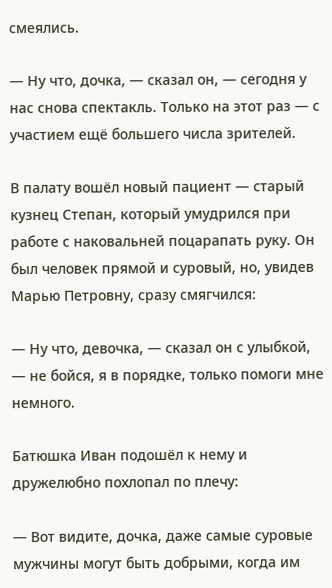смеялись.

— Ну что, дочка, — сказал он, — сегодня у нас снова спектакль. Только на этот раз — с участием ещё большего числа зрителей.

В палату вошёл новый пациент — старый кузнец Степан, который умудрился при работе с наковальней поцарапать руку. Он был человек прямой и суровый, но, увидев Марью Петровну, сразу смягчился:

— Ну что, девочка, — сказал он с улыбкой, — не бойся, я в порядке, только помоги мне немного.

Батюшка Иван подошёл к нему и дружелюбно похлопал по плечу:

— Вот видите, дочка, даже самые суровые мужчины могут быть добрыми, когда им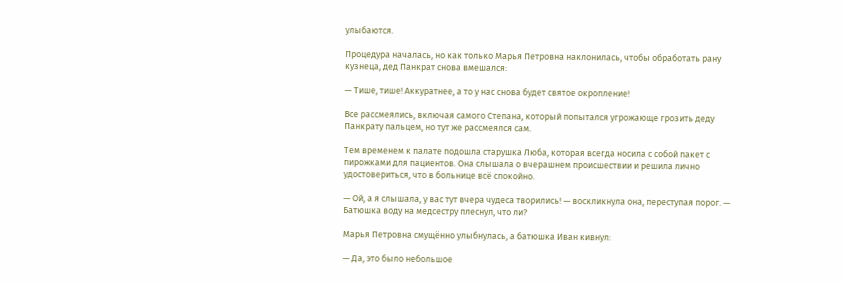улыбаются.

Процедура началась, но как только Марья Петровна наклонилась, чтобы обработать рану кузнеца, дед Панкрат снова вмешался:

— Тише, тише! Аккуратнее, а то у нас снова будет святое окропление!

Все рассмеялись, включая самого Степана, который попытался угрожающе грозить деду Панкрату пальцем, но тут же рассмеялся сам.

Тем временем к палате подошла старушка Люба, которая всегда носила с собой пакет с пирожками для пациентов. Она слышала о вчерашнем происшествии и решила лично удостовериться, что в больнице всё спокойно.

— Ой, а я слышала, у вас тут вчера чудеса творились! — воскликнула она, переступая порог. — Батюшка воду на медсестру плеснул, что ли?

Марья Петровна смущённо улыбнулась, а батюшка Иван кивнул:

— Да, это было небольшое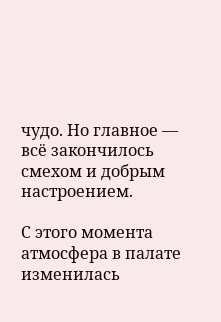чудо. Но главное — всё закончилось смехом и добрым настроением.

С этого момента атмосфера в палате изменилась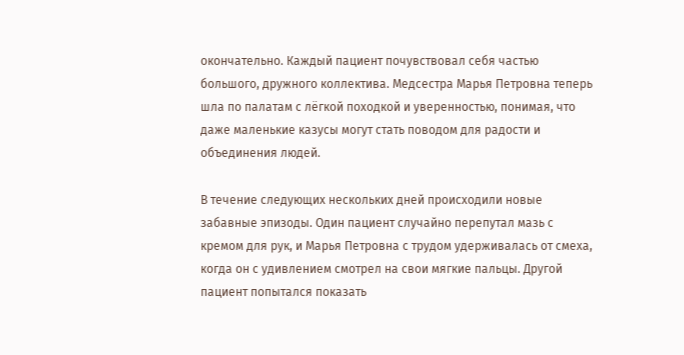окончательно. Каждый пациент почувствовал себя частью большого, дружного коллектива. Медсестра Марья Петровна теперь шла по палатам с лёгкой походкой и уверенностью, понимая, что даже маленькие казусы могут стать поводом для радости и объединения людей.

В течение следующих нескольких дней происходили новые забавные эпизоды. Один пациент случайно перепутал мазь с кремом для рук, и Марья Петровна с трудом удерживалась от смеха, когда он с удивлением смотрел на свои мягкие пальцы. Другой пациент попытался показать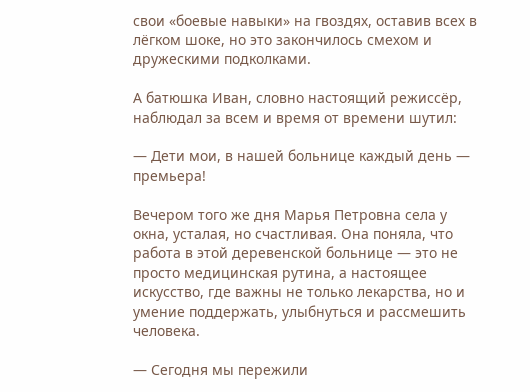свои «боевые навыки» на гвоздях, оставив всех в лёгком шоке, но это закончилось смехом и дружескими подколками.

А батюшка Иван, словно настоящий режиссёр, наблюдал за всем и время от времени шутил:

— Дети мои, в нашей больнице каждый день — премьера!

Вечером того же дня Марья Петровна села у окна, усталая, но счастливая. Она поняла, что работа в этой деревенской больнице — это не просто медицинская рутина, а настоящее искусство, где важны не только лекарства, но и умение поддержать, улыбнуться и рассмешить человека.

— Сегодня мы пережили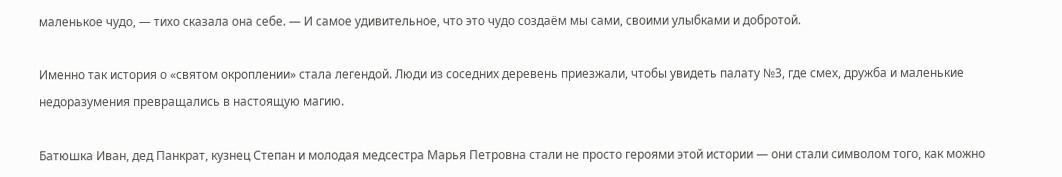маленькое чудо, — тихо сказала она себе. — И самое удивительное, что это чудо создаём мы сами, своими улыбками и добротой.

Именно так история о «святом окроплении» стала легендой. Люди из соседних деревень приезжали, чтобы увидеть палату №3, где смех, дружба и маленькие недоразумения превращались в настоящую магию.

Батюшка Иван, дед Панкрат, кузнец Степан и молодая медсестра Марья Петровна стали не просто героями этой истории — они стали символом того, как можно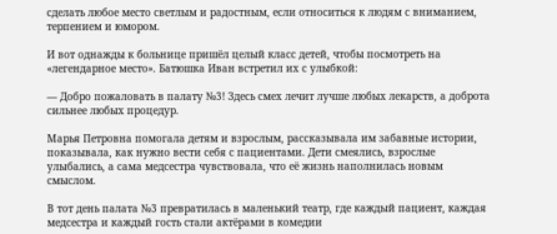сделать любое место светлым и радостным, если относиться к людям с вниманием, терпением и юмором.

И вот однажды к больнице пришёл целый класс детей, чтобы посмотреть на «легендарное место». Батюшка Иван встретил их с улыбкой:

— Добро пожаловать в палату №3! Здесь смех лечит лучше любых лекарств, а доброта сильнее любых процедур.

Марья Петровна помогала детям и взрослым, рассказывала им забавные истории, показывала, как нужно вести себя с пациентами. Дети смеялись, взрослые улыбались, а сама медсестра чувствовала, что её жизнь наполнилась новым смыслом.

В тот день палата №3 превратилась в маленький театр, где каждый пациент, каждая медсестра и каждый гость стали актёрами в комедии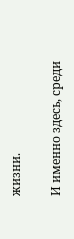жизни.

И именно здесь, среди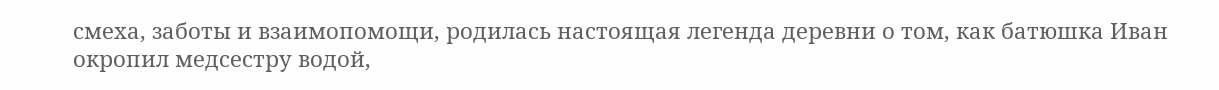смеха, заботы и взаимопомощи, родилась настоящая легенда деревни о том, как батюшка Иван окропил медсестру водой,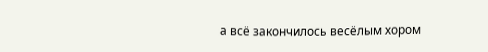а всё закончилось весёлым хором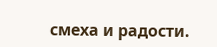смеха и радости.